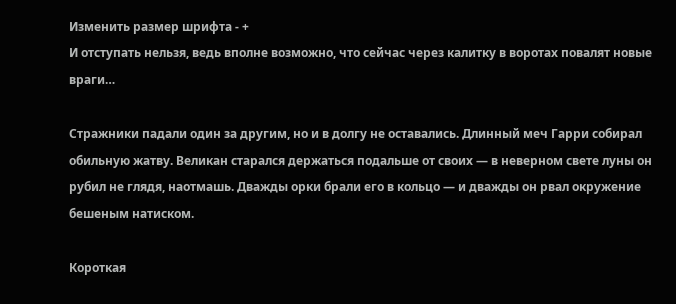Изменить размер шрифта - +
И отступать нельзя, ведь вполне возможно, что сейчас через калитку в воротах повалят новые враги…

Стражники падали один за другим, но и в долгу не оставались. Длинный меч Гарри собирал обильную жатву. Великан старался держаться подальше от своих — в неверном свете луны он рубил не глядя, наотмашь. Дважды орки брали его в кольцо — и дважды он рвал окружение бешеным натиском.

Короткая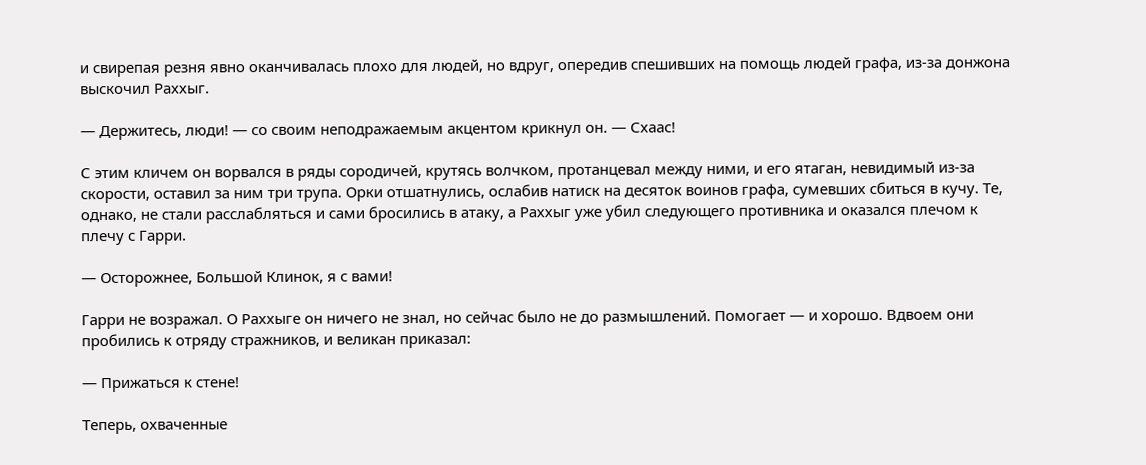и свирепая резня явно оканчивалась плохо для людей, но вдруг, опередив спешивших на помощь людей графа, из-за донжона выскочил Раххыг.

— Держитесь, люди! — со своим неподражаемым акцентом крикнул он. — Схаас!

С этим кличем он ворвался в ряды сородичей, крутясь волчком, протанцевал между ними, и его ятаган, невидимый из-за скорости, оставил за ним три трупа. Орки отшатнулись, ослабив натиск на десяток воинов графа, сумевших сбиться в кучу. Те, однако, не стали расслабляться и сами бросились в атаку, а Раххыг уже убил следующего противника и оказался плечом к плечу с Гарри.

— Осторожнее, Большой Клинок, я с вами!

Гарри не возражал. О Раххыге он ничего не знал, но сейчас было не до размышлений. Помогает — и хорошо. Вдвоем они пробились к отряду стражников, и великан приказал:

— Прижаться к стене!

Теперь, охваченные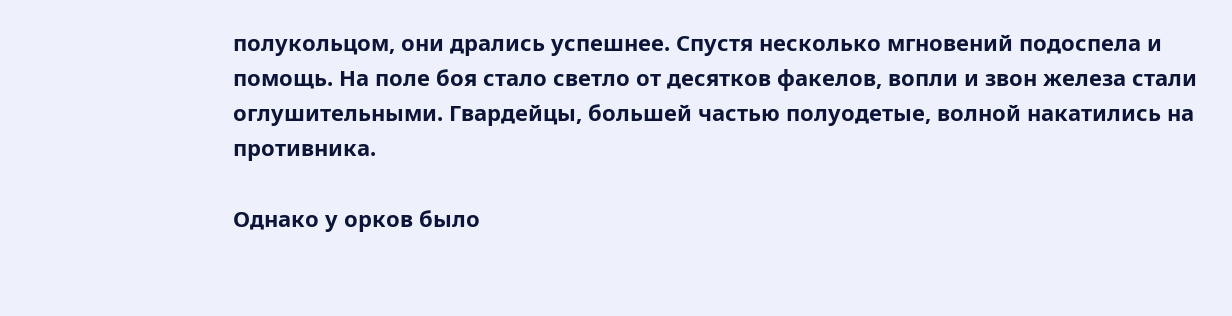полукольцом, они дрались успешнее. Спустя несколько мгновений подоспела и помощь. На поле боя стало светло от десятков факелов, вопли и звон железа стали оглушительными. Гвардейцы, большей частью полуодетые, волной накатились на противника.

Однако у орков было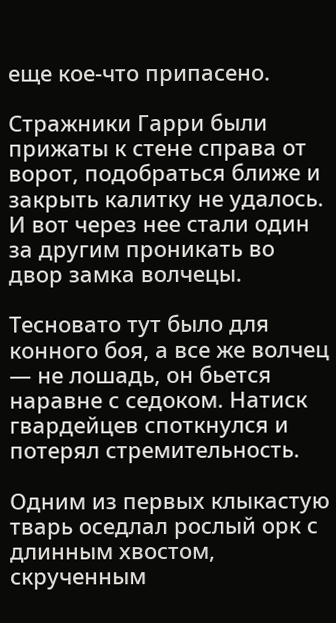еще кое-что припасено.

Стражники Гарри были прижаты к стене справа от ворот, подобраться ближе и закрыть калитку не удалось. И вот через нее стали один за другим проникать во двор замка волчецы.

Тесновато тут было для конного боя, а все же волчец — не лошадь, он бьется наравне с седоком. Натиск гвардейцев споткнулся и потерял стремительность.

Одним из первых клыкастую тварь оседлал рослый орк с длинным хвостом, скрученным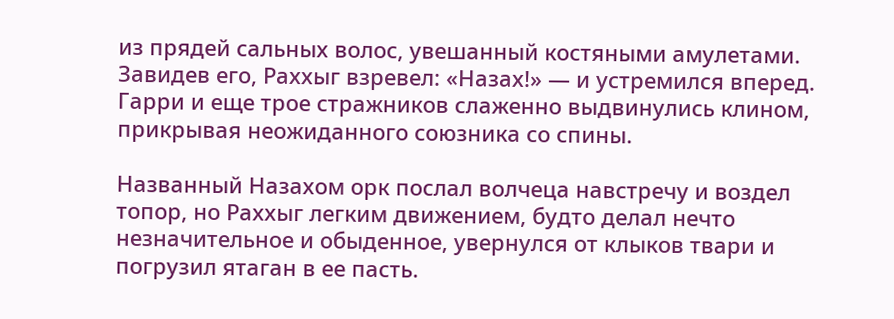из прядей сальных волос, увешанный костяными амулетами. Завидев его, Раххыг взревел: «Назах!» — и устремился вперед. Гарри и еще трое стражников слаженно выдвинулись клином, прикрывая неожиданного союзника со спины.

Названный Назахом орк послал волчеца навстречу и воздел топор, но Раххыг легким движением, будто делал нечто незначительное и обыденное, увернулся от клыков твари и погрузил ятаган в ее пасть.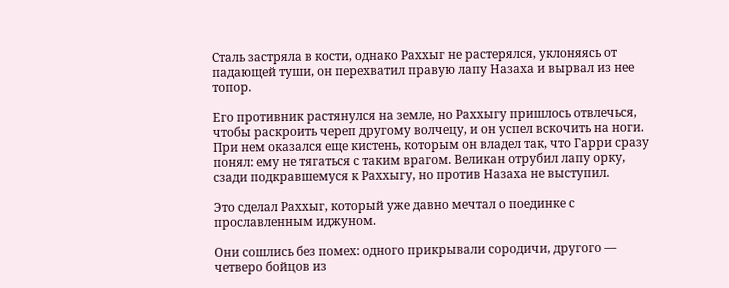Сталь застряла в кости, однако Раххыг не растерялся, уклоняясь от падающей туши, он перехватил правую лапу Назаха и вырвал из нее топор.

Его противник растянулся на земле, но Раххыгу пришлось отвлечься, чтобы раскроить череп другому волчецу, и он успел вскочить на ноги. При нем оказался еще кистень, которым он владел так, что Гарри сразу понял: ему не тягаться с таким врагом. Великан отрубил лапу орку, сзади подкравшемуся к Раххыгу, но против Назаха не выступил.

Это сделал Раххыг, который уже давно мечтал о поединке с прославленным иджуном.

Они сошлись без помех: одного прикрывали сородичи, другого — четверо бойцов из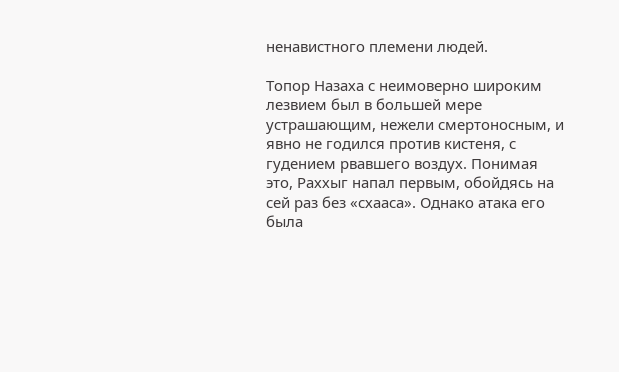ненавистного племени людей.

Топор Назаха с неимоверно широким лезвием был в большей мере устрашающим, нежели смертоносным, и явно не годился против кистеня, с гудением рвавшего воздух. Понимая это, Раххыг напал первым, обойдясь на сей раз без «схааса». Однако атака его была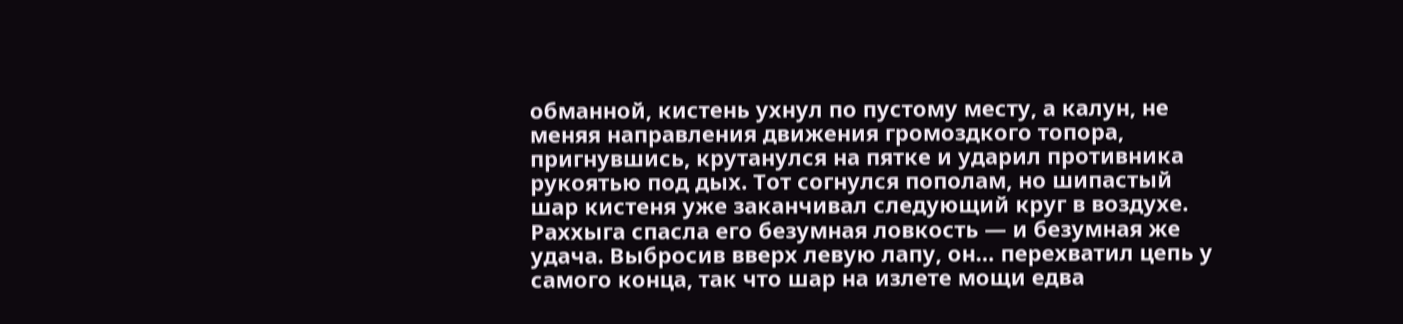обманной, кистень ухнул по пустому месту, а калун, не меняя направления движения громоздкого топора, пригнувшись, крутанулся на пятке и ударил противника рукоятью под дых. Тот согнулся пополам, но шипастый шар кистеня уже заканчивал следующий круг в воздухе. Раххыга спасла его безумная ловкость — и безумная же удача. Выбросив вверх левую лапу, он… перехватил цепь у самого конца, так что шар на излете мощи едва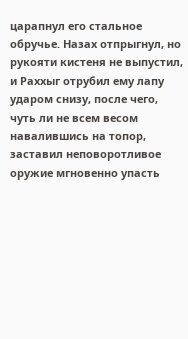царапнул его стальное обручье. Назах отпрыгнул, но рукояти кистеня не выпустил, и Раххыг отрубил ему лапу ударом снизу, после чего, чуть ли не всем весом навалившись на топор, заставил неповоротливое оружие мгновенно упасть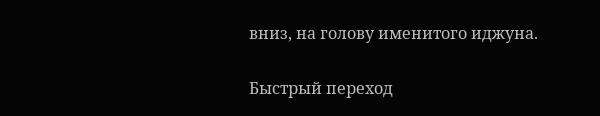вниз, на голову именитого иджуна.

Быстрый переход